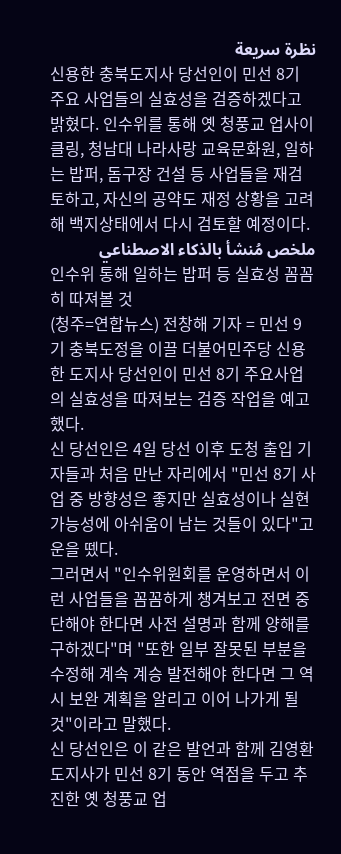نظرة سريعة
신용한 충북도지사 당선인이 민선 8기 주요 사업들의 실효성을 검증하겠다고 밝혔다. 인수위를 통해 옛 청풍교 업사이클링, 청남대 나라사랑 교육문화원, 일하는 밥퍼, 돔구장 건설 등 사업들을 재검토하고, 자신의 공약도 재정 상황을 고려해 백지상태에서 다시 검토할 예정이다.
ملخص مُنشأ بالذكاء الاصطناعي
인수위 통해 일하는 밥퍼 등 실효성 꼼꼼히 따져볼 것
(청주=연합뉴스) 전창해 기자 = 민선 9기 충북도정을 이끌 더불어민주당 신용한 도지사 당선인이 민선 8기 주요사업의 실효성을 따져보는 검증 작업을 예고했다.
신 당선인은 4일 당선 이후 도청 출입 기자들과 처음 만난 자리에서 "민선 8기 사업 중 방향성은 좋지만 실효성이나 실현 가능성에 아쉬움이 남는 것들이 있다"고 운을 뗐다.
그러면서 "인수위원회를 운영하면서 이런 사업들을 꼼꼼하게 챙겨보고 전면 중단해야 한다면 사전 설명과 함께 양해를 구하겠다"며 "또한 일부 잘못된 부분을 수정해 계속 계승 발전해야 한다면 그 역시 보완 계획을 알리고 이어 나가게 될 것"이라고 말했다.
신 당선인은 이 같은 발언과 함께 김영환 도지사가 민선 8기 동안 역점을 두고 추진한 옛 청풍교 업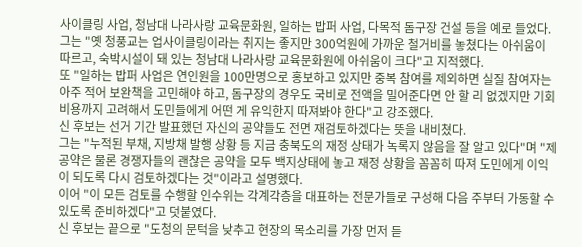사이클링 사업, 청남대 나라사랑 교육문화원, 일하는 밥퍼 사업, 다목적 돔구장 건설 등을 예로 들었다.
그는 "옛 청풍교는 업사이클링이라는 취지는 좋지만 300억원에 가까운 철거비를 놓쳤다는 아쉬움이 따르고, 숙박시설이 돼 있는 청남대 나라사랑 교육문화원에 아쉬움이 크다"고 지적했다.
또 "일하는 밥퍼 사업은 연인원을 100만명으로 홍보하고 있지만 중복 참여를 제외하면 실질 참여자는 아주 적어 보완책을 고민해야 하고, 돔구장의 경우도 국비로 전액을 밀어준다면 안 할 리 없겠지만 기회비용까지 고려해서 도민들에게 어떤 게 유익한지 따져봐야 한다"고 강조했다.
신 후보는 선거 기간 발표했던 자신의 공약들도 전면 재검토하겠다는 뜻을 내비쳤다.
그는 "누적된 부채, 지방채 발행 상황 등 지금 충북도의 재정 상태가 녹록지 않음을 잘 알고 있다"며 "제 공약은 물론 경쟁자들의 괜찮은 공약을 모두 백지상태에 놓고 재정 상황을 꼼꼼히 따져 도민에게 이익이 되도록 다시 검토하겠다는 것"이라고 설명했다.
이어 "이 모든 검토를 수행할 인수위는 각계각층을 대표하는 전문가들로 구성해 다음 주부터 가동할 수 있도록 준비하겠다"고 덧붙였다.
신 후보는 끝으로 "도청의 문턱을 낮추고 현장의 목소리를 가장 먼저 듣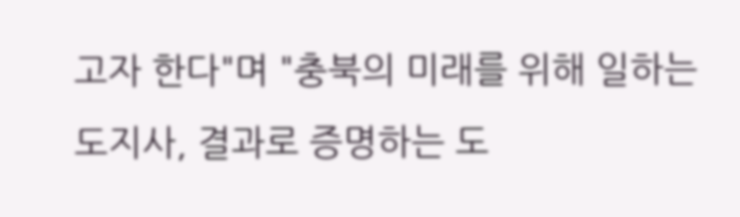고자 한다"며 "충북의 미래를 위해 일하는 도지사, 결과로 증명하는 도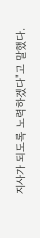지사가 되도록 노력하겠다"고 말했다.